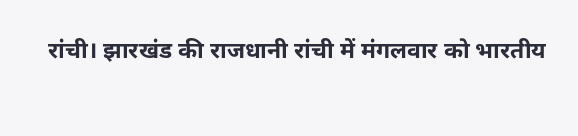रांची। झारखंड की राजधानी रांची में मंगलवार को भारतीय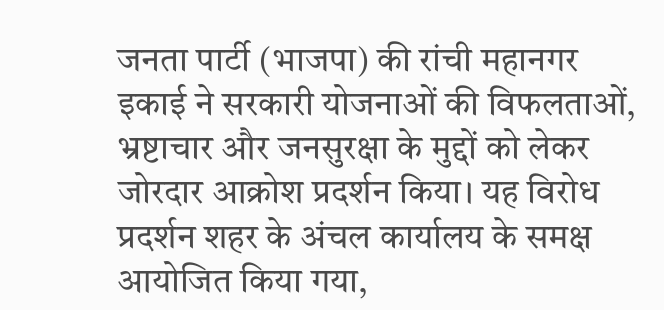जनता पार्टी (भाजपा) की रांची महानगर इकाई ने सरकारी योजनाओं की विफलताओं, भ्रष्टाचार और जनसुरक्षा के मुद्दों को लेकर जोरदार आक्रोश प्रदर्शन किया। यह विरोध प्रदर्शन शहर के अंचल कार्यालय के समक्ष आयोजित किया गया,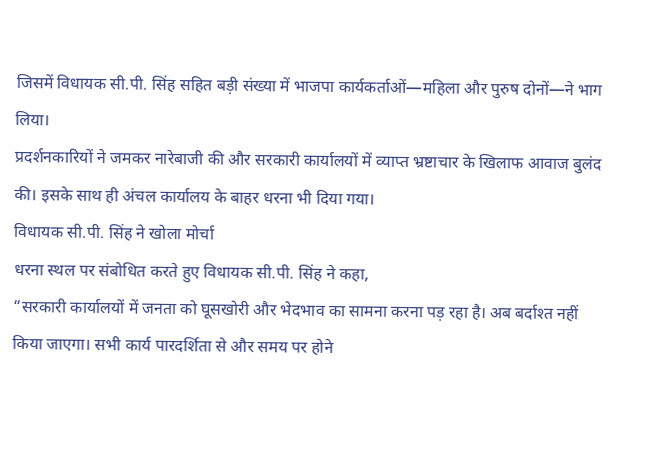जिसमें विधायक सी.पी. सिंह सहित बड़ी संख्या में भाजपा कार्यकर्ताओं—महिला और पुरुष दोनों—ने भाग लिया।
प्रदर्शनकारियों ने जमकर नारेबाजी की और सरकारी कार्यालयों में व्याप्त भ्रष्टाचार के खिलाफ आवाज बुलंद की। इसके साथ ही अंचल कार्यालय के बाहर धरना भी दिया गया।
विधायक सी.पी. सिंह ने खोला मोर्चा
धरना स्थल पर संबोधित करते हुए विधायक सी.पी. सिंह ने कहा,
“सरकारी कार्यालयों में जनता को घूसखोरी और भेदभाव का सामना करना पड़ रहा है। अब बर्दाश्त नहीं किया जाएगा। सभी कार्य पारदर्शिता से और समय पर होने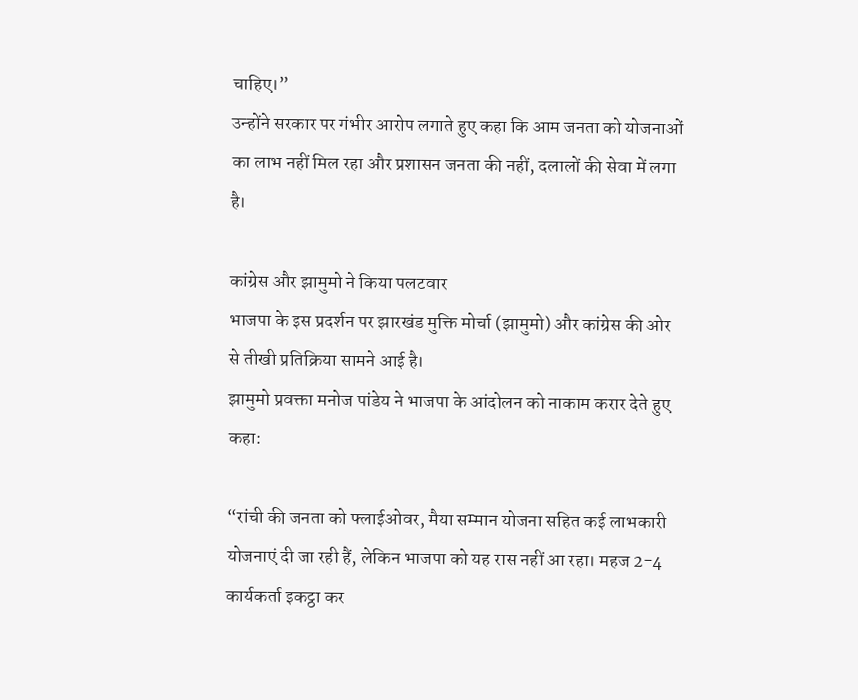चाहिए।”
उन्होंने सरकार पर गंभीर आरोप लगाते हुए कहा कि आम जनता को योजनाओं का लाभ नहीं मिल रहा और प्रशासन जनता की नहीं, दलालों की सेवा में लगा है।

कांग्रेस और झामुमो ने किया पलटवार
भाजपा के इस प्रदर्शन पर झारखंड मुक्ति मोर्चा (झामुमो) और कांग्रेस की ओर से तीखी प्रतिक्रिया सामने आई है।
झामुमो प्रवक्ता मनोज पांडेय ने भाजपा के आंदोलन को नाकाम करार देते हुए कहा:

“रांची की जनता को फ्लाईओवर, मैया सम्मान योजना सहित कई लाभकारी योजनाएं दी जा रही हैं, लेकिन भाजपा को यह रास नहीं आ रहा। महज 2-4 कार्यकर्ता इकट्ठा कर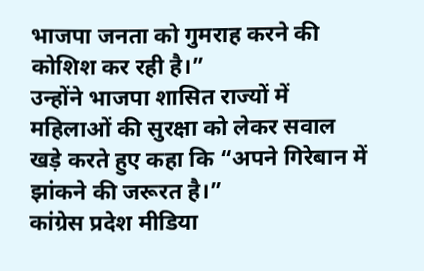भाजपा जनता को गुमराह करने की कोशिश कर रही है।”
उन्होंने भाजपा शासित राज्यों में महिलाओं की सुरक्षा को लेकर सवाल खड़े करते हुए कहा कि “अपने गिरेबान में झांकने की जरूरत है।”
कांग्रेस प्रदेश मीडिया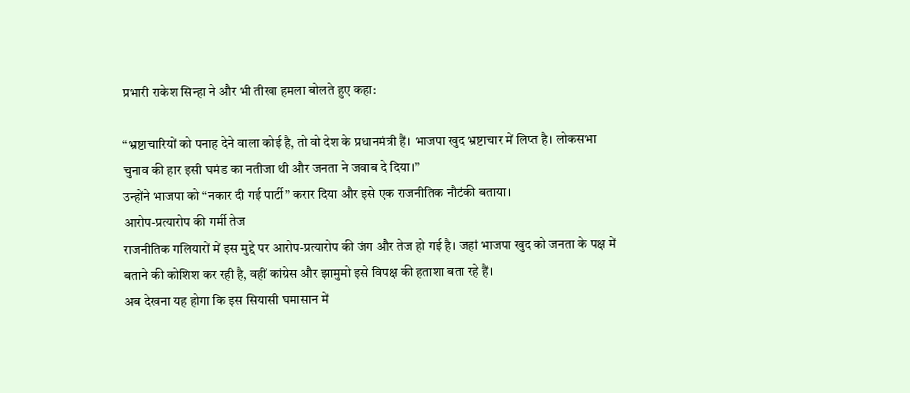प्रभारी राकेश सिन्हा ने और भी तीखा हमला बोलते हुए कहा:

“भ्रष्टाचारियों को पनाह देने वाला कोई है, तो वो देश के प्रधानमंत्री हैं। भाजपा खुद भ्रष्टाचार में लिप्त है। लोकसभा चुनाव की हार इसी घमंड का नतीजा थी और जनता ने जवाब दे दिया।”
उन्होंने भाजपा को “नकार दी गई पार्टी” करार दिया और इसे एक राजनीतिक नौटंकी बताया।
आरोप-प्रत्यारोप की गर्मी तेज
राजनीतिक गलियारों में इस मुद्दे पर आरोप-प्रत्यारोप की जंग और तेज हो गई है। जहां भाजपा खुद को जनता के पक्ष में बताने की कोशिश कर रही है, वहीं कांग्रेस और झामुमो इसे विपक्ष की हताशा बता रहे हैं।
अब देखना यह होगा कि इस सियासी घमासान में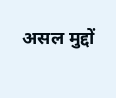असल मुद्दों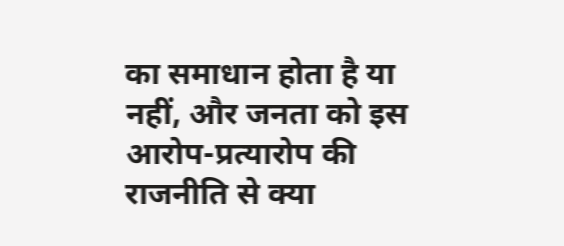का समाधान होता है या नहीं, और जनता को इस आरोप-प्रत्यारोप की राजनीति से क्या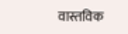वास्तविक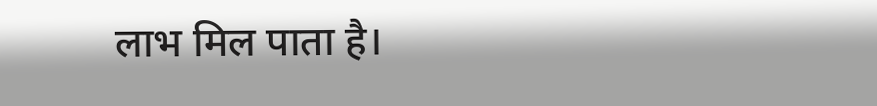लाभ मिल पाता है।